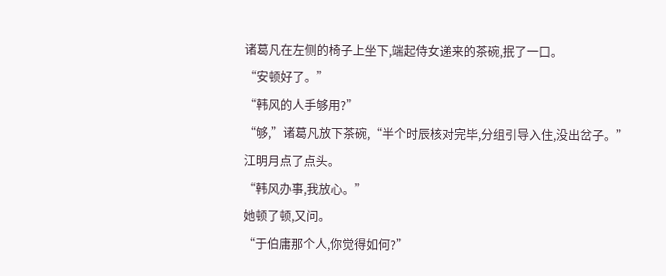诸葛凡在左侧的椅子上坐下,端起侍女递来的茶碗,抿了一口。
“安顿好了。”
“韩风的人手够用?”
“够,”诸葛凡放下茶碗,“半个时辰核对完毕,分组引导入住,没出岔子。”
江明月点了点头。
“韩风办事,我放心。”
她顿了顿,又问。
“于伯庸那个人,你觉得如何?”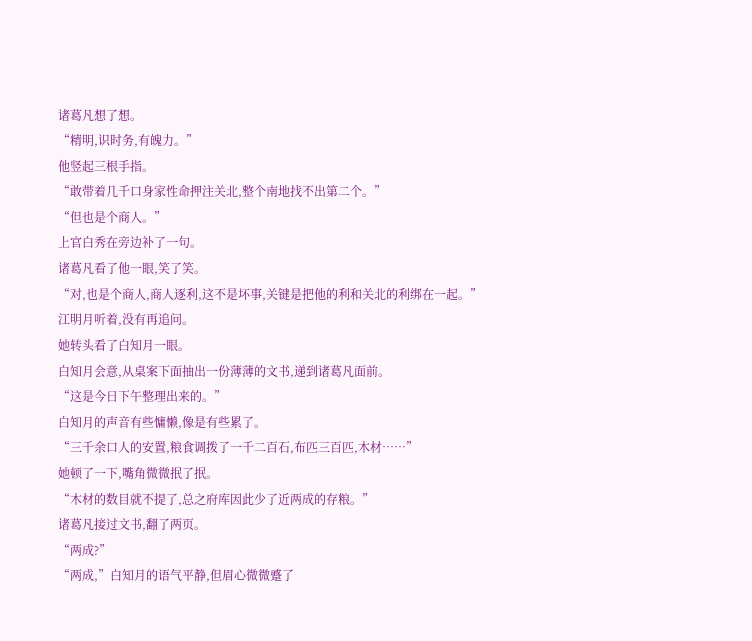诸葛凡想了想。
“精明,识时务,有魄力。”
他竖起三根手指。
“敢带着几千口身家性命押注关北,整个南地找不出第二个。”
“但也是个商人。”
上官白秀在旁边补了一句。
诸葛凡看了他一眼,笑了笑。
“对,也是个商人,商人逐利,这不是坏事,关键是把他的利和关北的利绑在一起。”
江明月听着,没有再追问。
她转头看了白知月一眼。
白知月会意,从桌案下面抽出一份薄薄的文书,递到诸葛凡面前。
“这是今日下午整理出来的。”
白知月的声音有些慵懒,像是有些累了。
“三千余口人的安置,粮食调拨了一千二百石,布匹三百匹,木材……”
她顿了一下,嘴角微微抿了抿。
“木材的数目就不提了,总之府库因此少了近两成的存粮。”
诸葛凡接过文书,翻了两页。
“两成?”
“两成,”白知月的语气平静,但眉心微微蹙了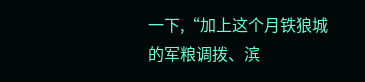一下,“加上这个月铁狼城的军粮调拨、滨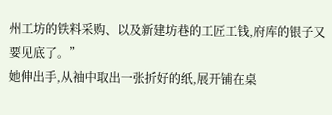州工坊的铁料采购、以及新建坊巷的工匠工钱,府库的银子又要见底了。”
她伸出手,从袖中取出一张折好的纸,展开铺在桌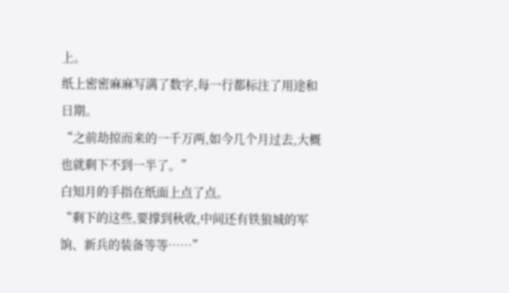上。
纸上密密麻麻写满了数字,每一行都标注了用途和日期。
“之前劫掠而来的一千万两,如今几个月过去,大概也就剩下不到一半了。”
白知月的手指在纸面上点了点。
“剩下的这些,要撑到秋收,中间还有铁狼城的军饷、新兵的装备等等……”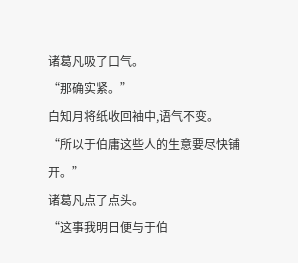诸葛凡吸了口气。
“那确实紧。”
白知月将纸收回袖中,语气不变。
“所以于伯庸这些人的生意要尽快铺开。”
诸葛凡点了点头。
“这事我明日便与于伯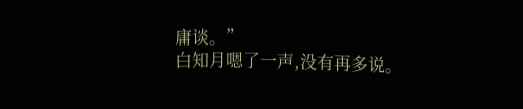庸谈。”
白知月嗯了一声,没有再多说。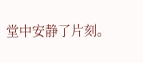堂中安静了片刻。